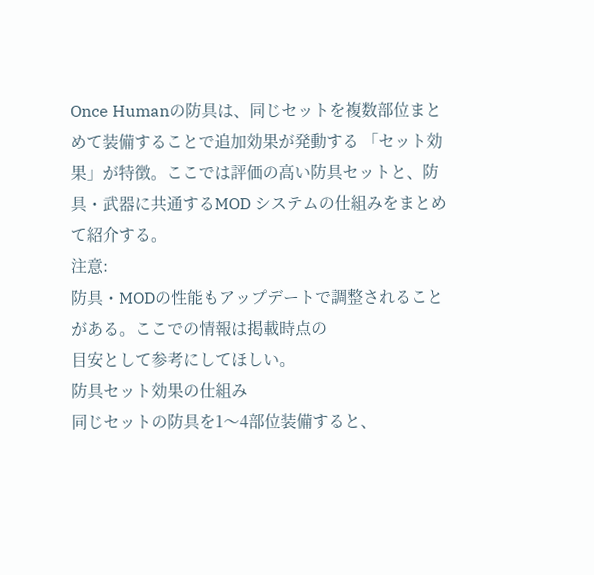Once Humanの防具は、同じセットを複数部位まとめて装備することで追加効果が発動する 「セット効果」が特徴。ここでは評価の高い防具セットと、防具・武器に共通するMOD システムの仕組みをまとめて紹介する。
注意:
防具・MODの性能もアップデートで調整されることがある。ここでの情報は掲載時点の
目安として参考にしてほしい。
防具セット効果の仕組み
同じセットの防具を1〜4部位装備すると、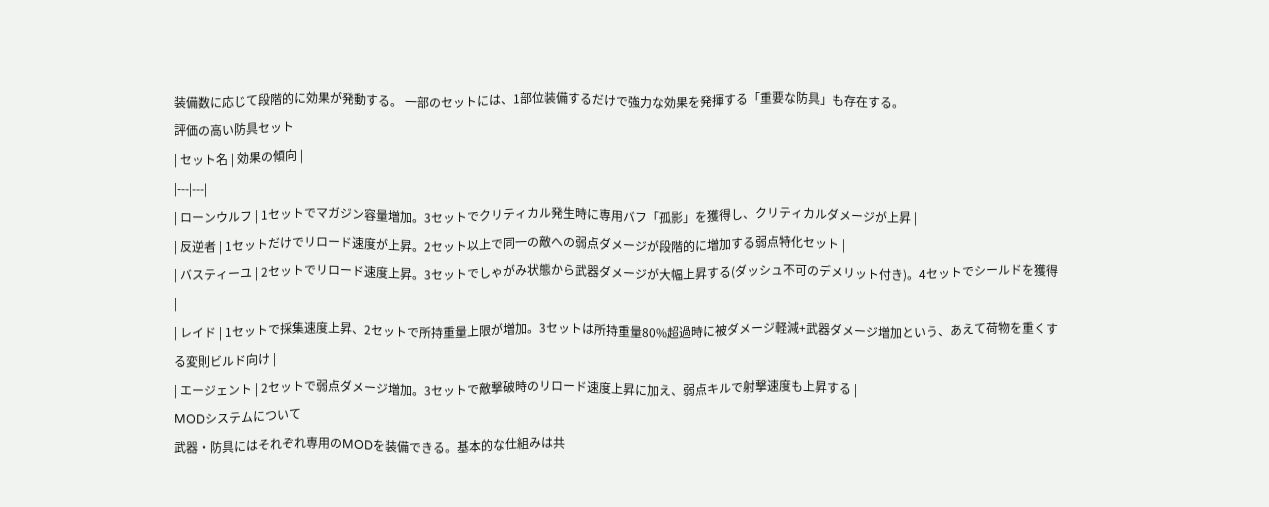装備数に応じて段階的に効果が発動する。 一部のセットには、1部位装備するだけで強力な効果を発揮する「重要な防具」も存在する。
評価の高い防具セット
| セット名 | 効果の傾向 |
|---|---|
| ローンウルフ | 1セットでマガジン容量増加。3セットでクリティカル発生時に専用バフ「孤影」を獲得し、クリティカルダメージが上昇 |
| 反逆者 | 1セットだけでリロード速度が上昇。2セット以上で同一の敵への弱点ダメージが段階的に増加する弱点特化セット |
| バスティーユ | 2セットでリロード速度上昇。3セットでしゃがみ状態から武器ダメージが大幅上昇する(ダッシュ不可のデメリット付き)。4セットでシールドを獲得 |
| レイド | 1セットで採集速度上昇、2セットで所持重量上限が増加。3セットは所持重量80%超過時に被ダメージ軽減+武器ダメージ増加という、あえて荷物を重くする変則ビルド向け |
| エージェント | 2セットで弱点ダメージ増加。3セットで敵撃破時のリロード速度上昇に加え、弱点キルで射撃速度も上昇する |
MODシステムについて
武器・防具にはそれぞれ専用のMODを装備できる。基本的な仕組みは共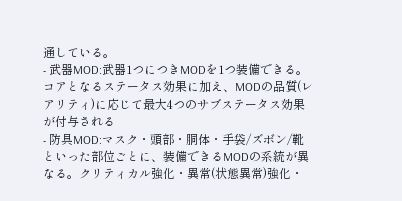通している。
- 武器MOD:武器1つにつきMODを1つ装備できる。コアとなるステータス効果に加え、MODの品質(レアリティ)に応じて最大4つのサブステータス効果が付与される
- 防具MOD:マスク・頭部・胴体・手袋/ズボン/靴といった部位ごとに、装備できるMODの系統が異なる。クリティカル強化・異常(状態異常)強化・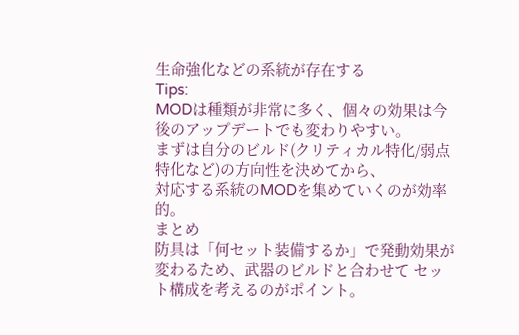生命強化などの系統が存在する
Tips:
MODは種類が非常に多く、個々の効果は今後のアップデートでも変わりやすい。
まずは自分のビルド(クリティカル特化/弱点特化など)の方向性を決めてから、
対応する系統のMODを集めていくのが効率的。
まとめ
防具は「何セット装備するか」で発動効果が変わるため、武器のビルドと合わせて セット構成を考えるのがポイント。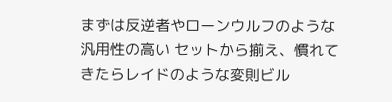まずは反逆者やローンウルフのような汎用性の高い セットから揃え、慣れてきたらレイドのような変則ビル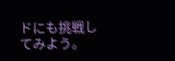ドにも挑戦してみよう。